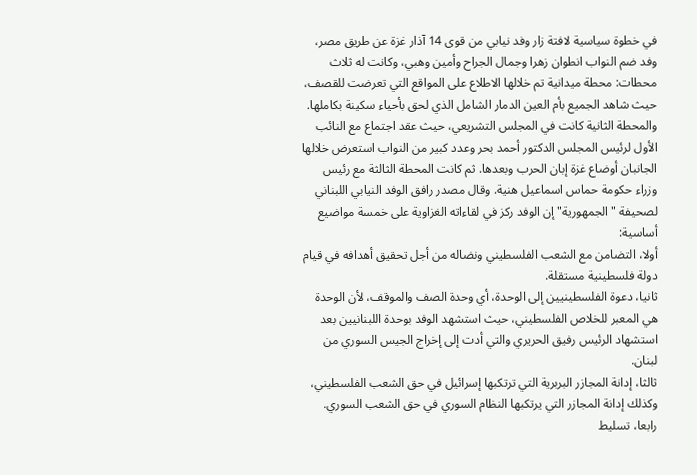في خطوة سياسية لافتة زار وفد نيابي من قوى 14 آذار غزة عن طريق مصر، وفد ضم النواب انطوان زهرا وجمال الجراح وأمين وهبي، وكانت له ثلاث محطات: محطة ميدانية تم خلالها الاطلاع على المواقع التي تعرضت للقصف، حيث شاهد الجميع بأم العين الدمار الشامل الذي لحق بأحياء سكينة بكاملها. والمحطة الثانية كانت في المجلس التشريعي، حيث عقد اجتماع مع النائب الأول لرئيس المجلس الدكتور أحمد بحر وعدد كبير من النواب استعرض خلالها الجانبان أوضاع غزة إبان الحرب وبعدها. ثم كانت المحطة الثالثة مع رئيس وزراء حكومة حماس اسماعيل هنية. وقال مصدر رافق الوفد النيابي اللبناني لصحيفة "الجمهورية" إن الوفد ركز في لقاءاته الغزاوية على خمسة مواضيع أساسية:
أولا، التضامن مع الشعب الفلسطيني ونضاله من أجل تحقيق أهدافه في قيام دولة فلسطينية مستقلة.
ثانيا، دعوة الفلسطينيين إلى الوحدة، أي وحدة الصف والموقف، لأن الوحدة هي المعبر للخلاص الفلسطيني، حيث استشهد الوفد بوحدة اللبنانيين بعد استشهاد الرئيس رفيق الحريري والتي أدت إلى إخراج الجيس السوري من لبنان.
ثالثا، إدانة المجازر البربرية التي ترتكبها إسرائيل في حق الشعب الفلسطيني، وكذلك إدانة المجازر التي يرتكبها النظام السوري في حق الشعب السوري.
رابعا، تسليط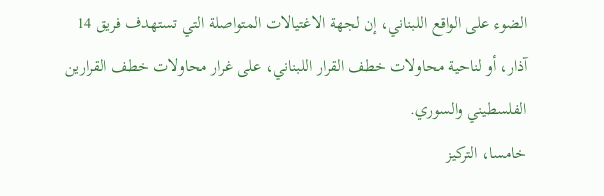الضوء على الواقع اللبناني، إن لجهة الاغتيالات المتواصلة التي تستهدف فريق 14 آذار، أو لناحية محاولات خطف القرار اللبناني، على غرار محاولات خطف القرارين الفلسطيني والسوري.
خامسا، التركيز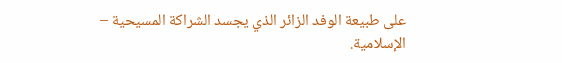على طبيعة الوفد الزائر الذي يجسد الشراكة المسيحية – الإسلامية.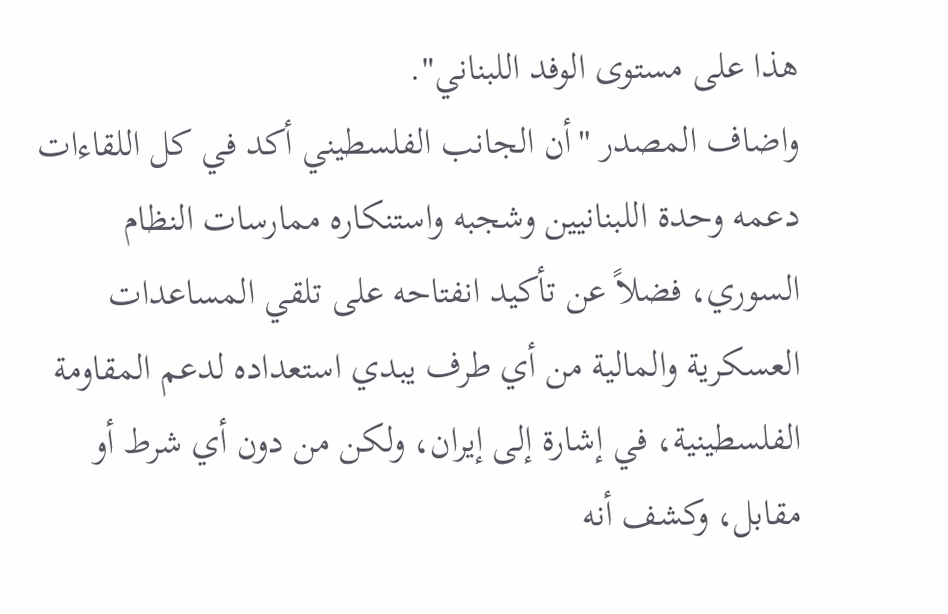هذا على مستوى الوفد اللبناني".
واضاف المصدر "أن الجانب الفلسطيني أكد في كل اللقاءات دعمه وحدة اللبنانيين وشجبه واستنكاره ممارسات النظام السوري، فضلاً عن تأكيد انفتاحه على تلقي المساعدات العسكرية والمالية من أي طرف يبدي استعداده لدعم المقاومة الفلسطينية، في إشارة إلى إيران، ولكن من دون أي شرط أو مقابل، وكشف أنه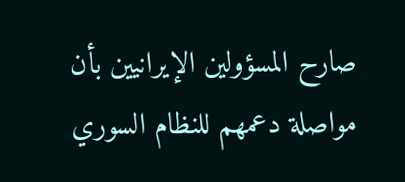صارح المسؤولين الإيرانيين بأن مواصلة دعمهم للنظام السوري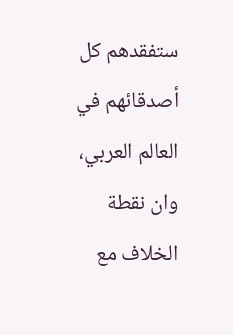ستفقدهم كل أصدقائهم في العالم العربي، وان نقطة الخلاف مع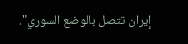إيران تتصل بالوضع السوري".